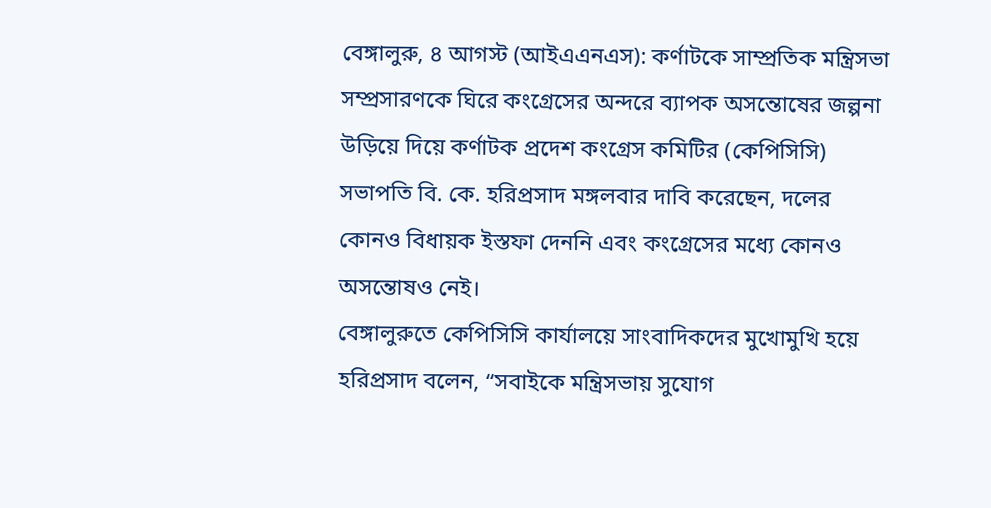বেঙ্গালুরু, ৪ আগস্ট (আইএএনএস): কর্ণাটকে সাম্প্রতিক মন্ত্রিসভা সম্প্রসারণকে ঘিরে কংগ্রেসের অন্দরে ব্যাপক অসন্তোষের জল্পনা উড়িয়ে দিয়ে কর্ণাটক প্রদেশ কংগ্রেস কমিটির (কেপিসিসি) সভাপতি বি. কে. হরিপ্রসাদ মঙ্গলবার দাবি করেছেন, দলের কোনও বিধায়ক ইস্তফা দেননি এবং কংগ্রেসের মধ্যে কোনও অসন্তোষও নেই।
বেঙ্গালুরুতে কেপিসিসি কার্যালয়ে সাংবাদিকদের মুখোমুখি হয়ে হরিপ্রসাদ বলেন, “সবাইকে মন্ত্রিসভায় সুযোগ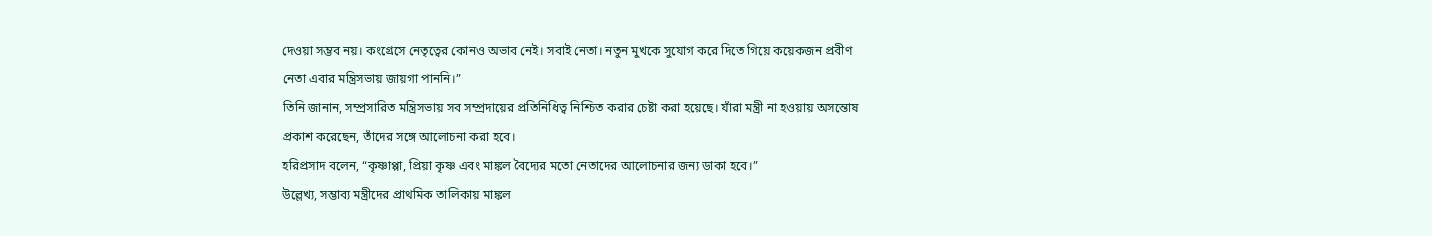দেওয়া সম্ভব নয়। কংগ্রেসে নেতৃত্বের কোনও অভাব নেই। সবাই নেতা। নতুন মুখকে সুযোগ করে দিতে গিয়ে কয়েকজন প্রবীণ নেতা এবার মন্ত্রিসভায় জায়গা পাননি।”
তিনি জানান, সম্প্রসারিত মন্ত্রিসভায় সব সম্প্রদায়ের প্রতিনিধিত্ব নিশ্চিত করার চেষ্টা করা হয়েছে। যাঁরা মন্ত্রী না হওয়ায় অসন্তোষ প্রকাশ করেছেন, তাঁদের সঙ্গে আলোচনা করা হবে।
হরিপ্রসাদ বলেন, “কৃষ্ণাপ্পা, প্রিয়া কৃষ্ণ এবং মাঙ্কল বৈদ্যের মতো নেতাদের আলোচনার জন্য ডাকা হবে।”
উল্লেখ্য, সম্ভাব্য মন্ত্রীদের প্রাথমিক তালিকায় মাঙ্কল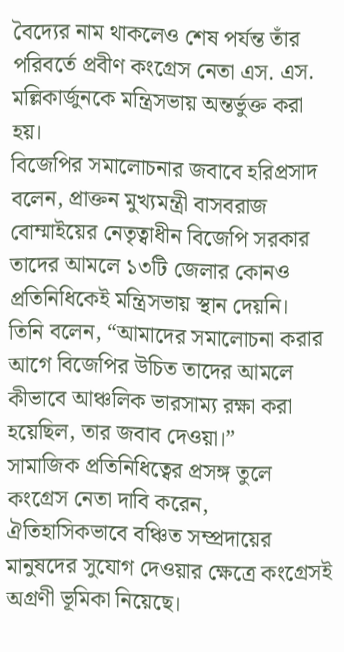বৈদ্যের নাম থাকলেও শেষ পর্যন্ত তাঁর পরিবর্তে প্রবীণ কংগ্রেস নেতা এস. এস. মল্লিকার্জুনকে মন্ত্রিসভায় অন্তর্ভুক্ত করা হয়।
বিজেপির সমালোচনার জবাবে হরিপ্রসাদ বলেন, প্রাক্তন মুখ্যমন্ত্রী বাসবরাজ বোম্মাইয়ের নেতৃত্বাধীন বিজেপি সরকার তাদের আমলে ১৩টি জেলার কোনও প্রতিনিধিকেই মন্ত্রিসভায় স্থান দেয়নি।
তিনি বলেন, “আমাদের সমালোচনা করার আগে বিজেপির উচিত তাদের আমলে কীভাবে আঞ্চলিক ভারসাম্য রক্ষা করা হয়েছিল, তার জবাব দেওয়া।”
সামাজিক প্রতিনিধিত্বের প্রসঙ্গ তুলে কংগ্রেস নেতা দাবি করেন, ঐতিহাসিকভাবে বঞ্চিত সম্প্রদায়ের মানুষদের সুযোগ দেওয়ার ক্ষেত্রে কংগ্রেসই অগ্রণী ভূমিকা নিয়েছে।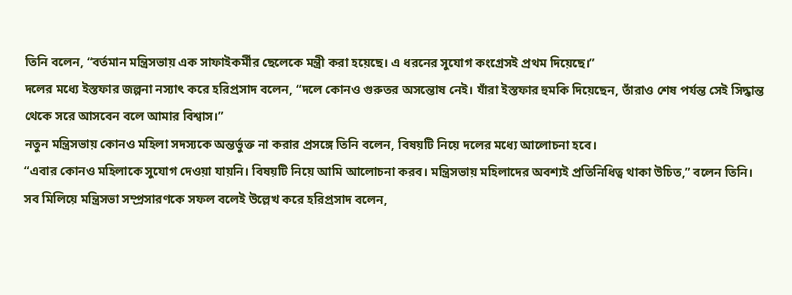তিনি বলেন, “বর্তমান মন্ত্রিসভায় এক সাফাইকর্মীর ছেলেকে মন্ত্রী করা হয়েছে। এ ধরনের সুযোগ কংগ্রেসই প্রথম দিয়েছে।”
দলের মধ্যে ইস্তফার জল্পনা নস্যাৎ করে হরিপ্রসাদ বলেন, “দলে কোনও গুরুতর অসন্তোষ নেই। যাঁরা ইস্তফার হুমকি দিয়েছেন, তাঁরাও শেষ পর্যন্ত সেই সিদ্ধান্ত থেকে সরে আসবেন বলে আমার বিশ্বাস।”
নতুন মন্ত্রিসভায় কোনও মহিলা সদস্যকে অন্তর্ভুক্ত না করার প্রসঙ্গে তিনি বলেন, বিষয়টি নিয়ে দলের মধ্যে আলোচনা হবে।
“এবার কোনও মহিলাকে সুযোগ দেওয়া যায়নি। বিষয়টি নিয়ে আমি আলোচনা করব। মন্ত্রিসভায় মহিলাদের অবশ্যই প্রতিনিধিত্ব থাকা উচিত,” বলেন তিনি।
সব মিলিয়ে মন্ত্রিসভা সম্প্রসারণকে সফল বলেই উল্লেখ করে হরিপ্রসাদ বলেন,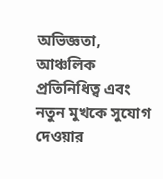অভিজ্ঞতা, আঞ্চলিক প্রতিনিধিত্ব এবং নতুন মুখকে সুযোগ দেওয়ার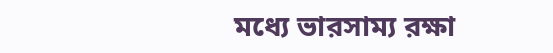মধ্যে ভারসাম্য রক্ষা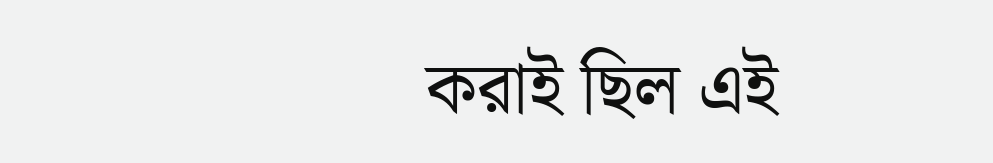করাই ছিল এই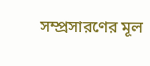সম্প্রসারণের মূল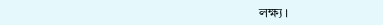লক্ষ্য।